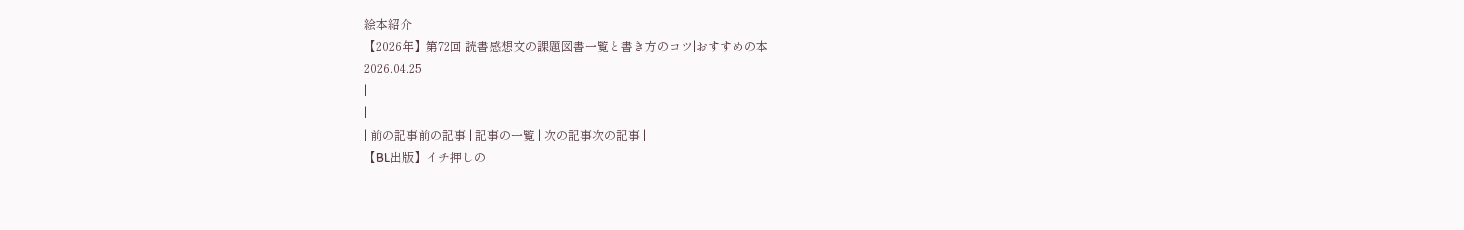絵本紹介
【2026年】第72回 読書感想文の課題図書一覧と書き方のコツ|おすすめの本
2026.04.25
|
|
| 前の記事前の記事 | 記事の一覧 | 次の記事次の記事 |
【BL出版】イチ押しの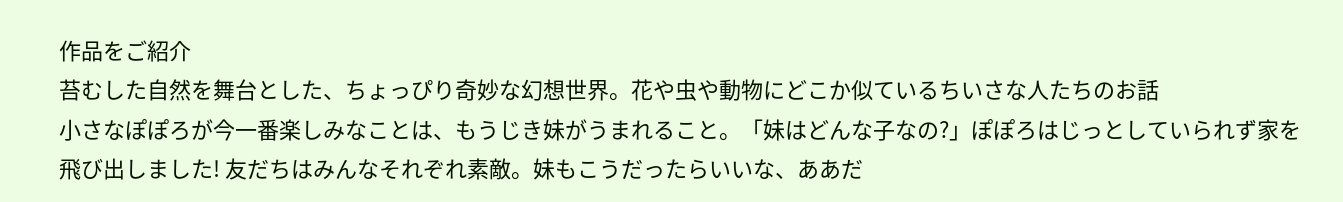作品をご紹介
苔むした自然を舞台とした、ちょっぴり奇妙な幻想世界。花や虫や動物にどこか似ているちいさな人たちのお話
小さなぽぽろが今一番楽しみなことは、もうじき妹がうまれること。「妹はどんな子なの?」ぽぽろはじっとしていられず家を飛び出しました! 友だちはみんなそれぞれ素敵。妹もこうだったらいいな、ああだ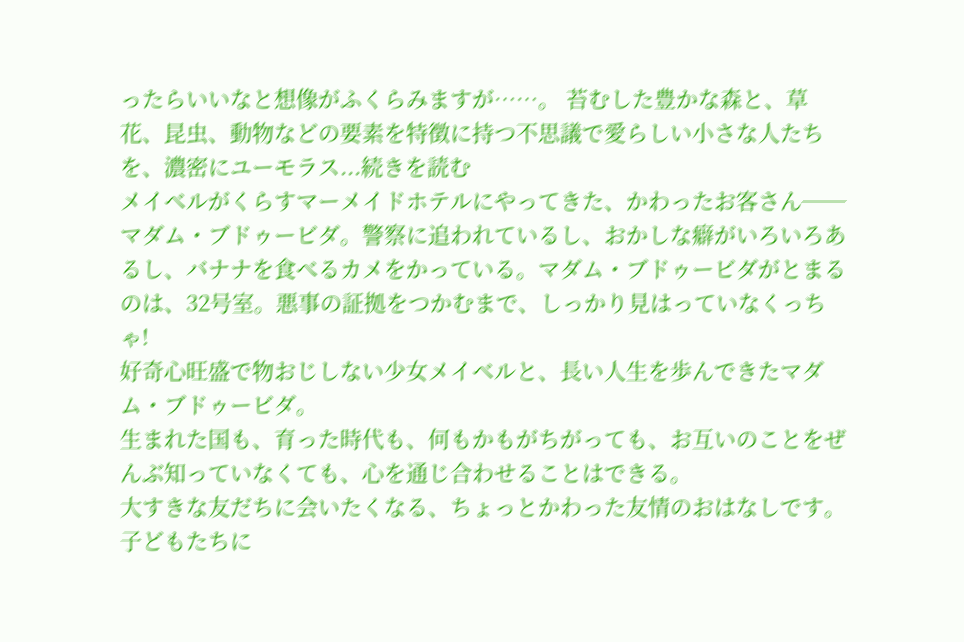ったらいいなと想像がふくらみますが……。 苔むした豊かな森と、草花、昆虫、動物などの要素を特徴に持つ不思議で愛らしい小さな人たちを、濃密にユーモラス...続きを読む
メイベルがくらすマーメイドホテルにやってきた、かわったお客さん──マダム・ブドゥービダ。警察に追われているし、おかしな癖がいろいろあるし、バナナを食べるカメをかっている。マダム・ブドゥービダがとまるのは、32号室。悪事の証拠をつかむまで、しっかり見はっていなくっちゃ!
好奇心旺盛で物おじしない少女メイベルと、長い人生を歩んできたマダム・ブドゥービダ。
生まれた国も、育った時代も、何もかもがちがっても、お互いのことをぜんぶ知っていなくても、心を通じ合わせることはできる。
大すきな友だちに会いたくなる、ちょっとかわった友情のおはなしです。
子どもたちに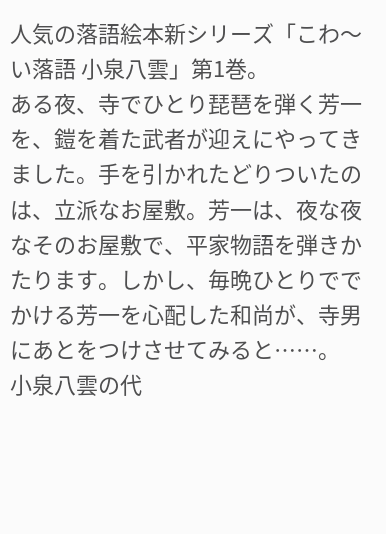人気の落語絵本新シリーズ「こわ〜い落語 小泉八雲」第1巻。
ある夜、寺でひとり琵琶を弾く芳一を、鎧を着た武者が迎えにやってきました。手を引かれたどりついたのは、立派なお屋敷。芳一は、夜な夜なそのお屋敷で、平家物語を弾きかたります。しかし、毎晩ひとりででかける芳一を心配した和尚が、寺男にあとをつけさせてみると……。
小泉八雲の代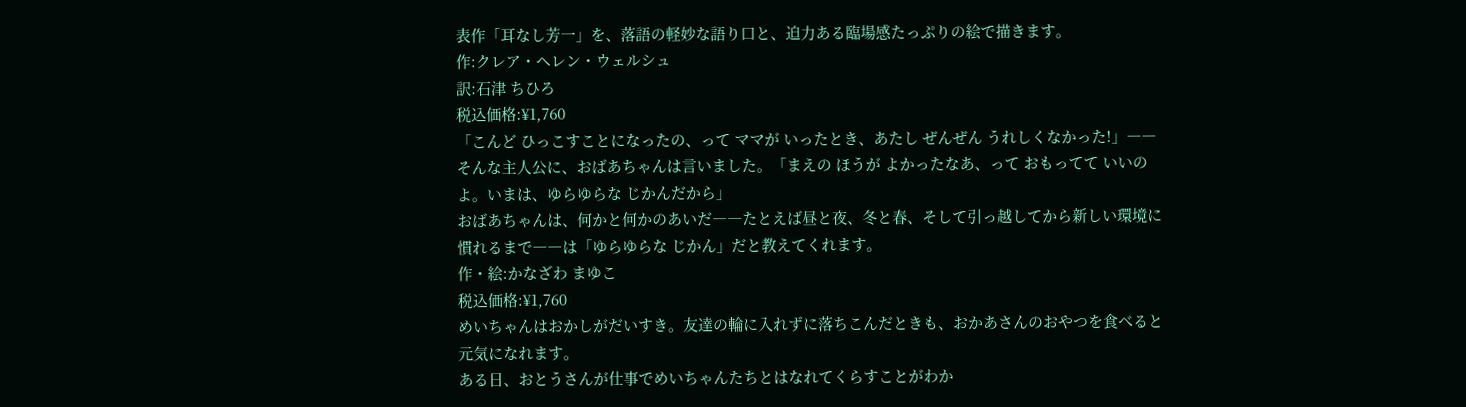表作「耳なし芳一」を、落語の軽妙な語り口と、迫力ある臨場感たっぷりの絵で描きます。
作:クレア・ヘレン・ウェルシュ
訳:石津 ちひろ
税込価格:¥1,760
「こんど ひっこすことになったの、って ママが いったとき、あたし ぜんぜん うれしくなかった!」――そんな主人公に、おばあちゃんは言いました。「まえの ほうが よかったなあ、って おもってて いいのよ。いまは、ゆらゆらな じかんだから」
おばあちゃんは、何かと何かのあいだ――たとえば昼と夜、冬と春、そして引っ越してから新しい環境に慣れるまで――は「ゆらゆらな じかん」だと教えてくれます。
作・絵:かなざわ まゆこ
税込価格:¥1,760
めいちゃんはおかしがだいすき。友達の輪に入れずに落ちこんだときも、おかあさんのおやつを食べると元気になれます。
ある日、おとうさんが仕事でめいちゃんたちとはなれてくらすことがわか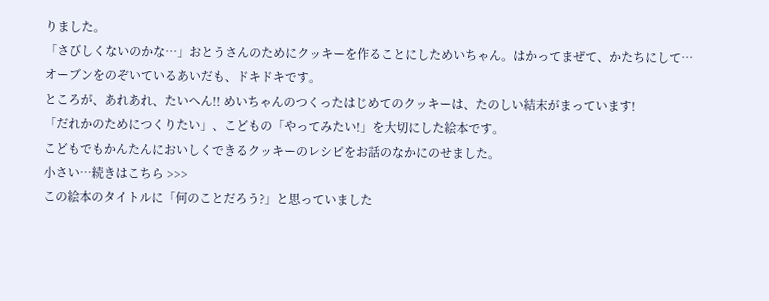りました。
「さびしくないのかな…」おとうさんのためにクッキーを作ることにしためいちゃん。はかってまぜて、かたちにして…
オーブンをのぞいているあいだも、ドキドキです。
ところが、あれあれ、たいへん!! めいちゃんのつくったはじめてのクッキーは、たのしい結末がまっています!
「だれかのためにつくりたい」、こどもの「やってみたい!」を大切にした絵本です。
こどもでもかんたんにおいしくできるクッキーのレシピをお話のなかにのせました。
小さい…続きはこちら >>>
この絵本のタイトルに「何のことだろう?」と思っていました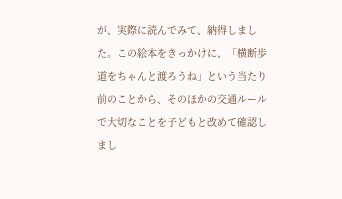が、実際に読んでみて、納得しました。この絵本をきっかけに、「横断歩道をちゃんと渡ろうね」という当たり前のことから、そのほかの交通ルールで大切なことを子どもと改めて確認しまし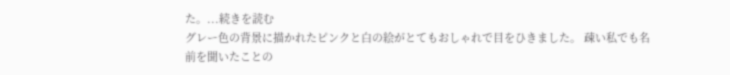た。...続きを読む
グレー色の背景に描かれたピンクと白の絵がとてもおしゃれで目をひきました。 疎い私でも名前を聞いたことの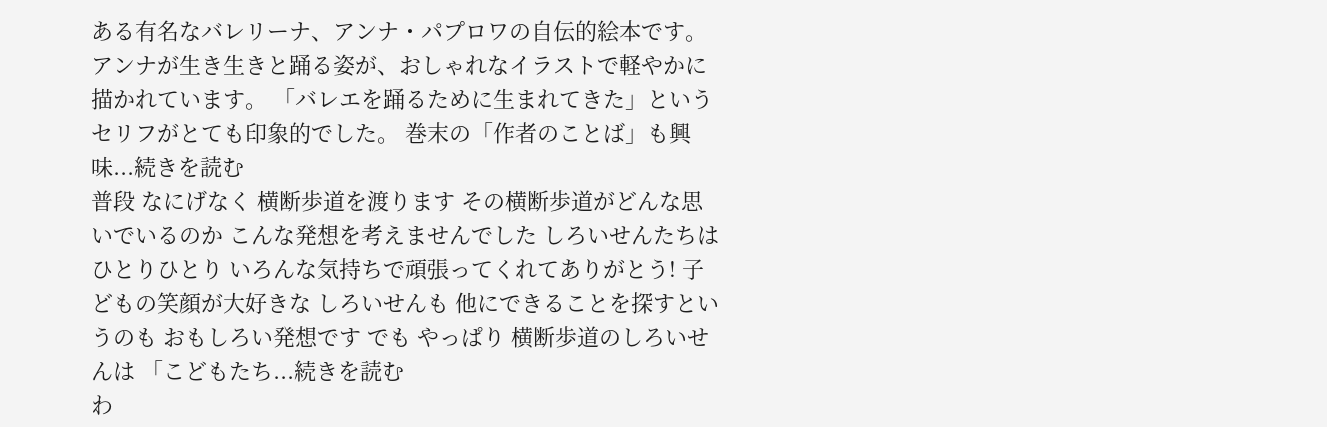ある有名なバレリーナ、アンナ・パプロワの自伝的絵本です。 アンナが生き生きと踊る姿が、おしゃれなイラストで軽やかに描かれています。 「バレエを踊るために生まれてきた」というセリフがとても印象的でした。 巻末の「作者のことば」も興味...続きを読む
普段 なにげなく 横断歩道を渡ります その横断歩道がどんな思いでいるのか こんな発想を考えませんでした しろいせんたちは ひとりひとり いろんな気持ちで頑張ってくれてありがとう! 子どもの笑顔が大好きな しろいせんも 他にできることを探すというのも おもしろい発想です でも やっぱり 横断歩道のしろいせんは 「こどもたち...続きを読む
わ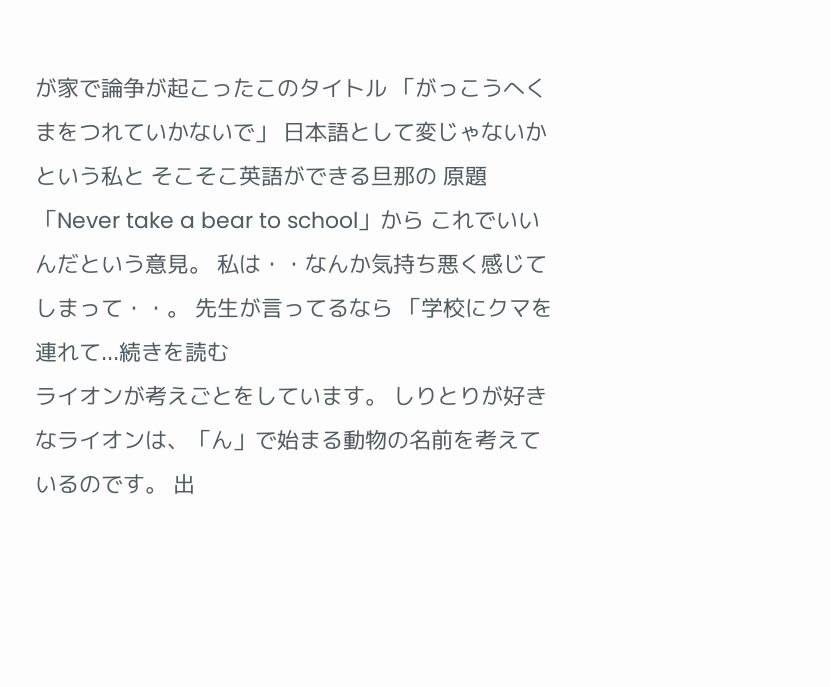が家で論争が起こったこのタイトル 「がっこうへくまをつれていかないで」 日本語として変じゃないかという私と そこそこ英語ができる旦那の 原題「Never take a bear to school」から これでいいんだという意見。 私は・・なんか気持ち悪く感じてしまって・・。 先生が言ってるなら 「学校にクマを連れて...続きを読む
ライオンが考えごとをしています。 しりとりが好きなライオンは、「ん」で始まる動物の名前を考えているのです。 出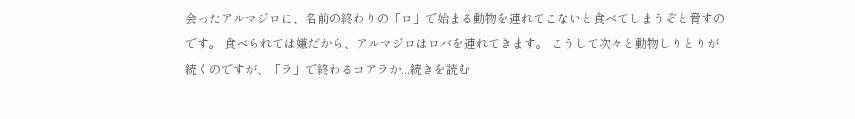会ったアルマジロに、名前の終わりの「ロ」で始まる動物を連れてこないと食べてしまうぞと脅すのです。 食べられては嫌だから、アルマジロはロバを連れてきます。 こうして次々と動物しりとりが続くのですが、「ラ」で終わるコアラか...続きを読む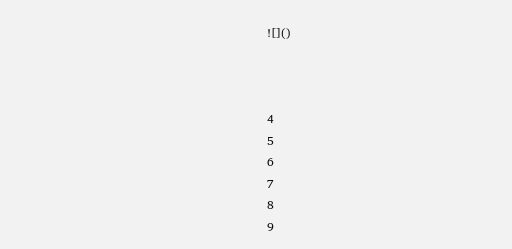![]()



4
5
6
7
8
9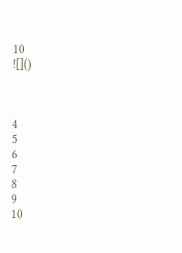10
![]()



4
5
6
7
8
9
10